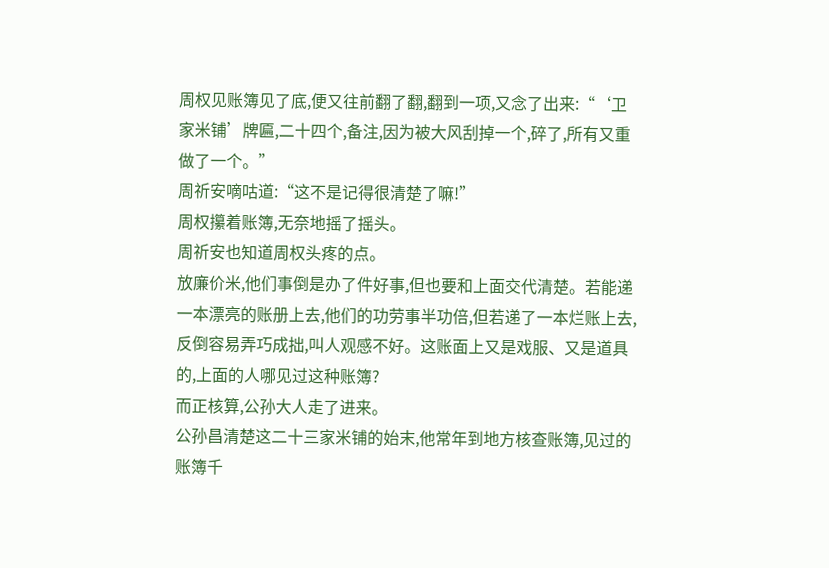周权见账簿见了底,便又往前翻了翻,翻到一项,又念了出来:“‘卫家米铺’牌匾,二十四个,备注,因为被大风刮掉一个,碎了,所有又重做了一个。”
周祈安嘀咕道:“这不是记得很清楚了嘛!”
周权攥着账簿,无奈地摇了摇头。
周祈安也知道周权头疼的点。
放廉价米,他们事倒是办了件好事,但也要和上面交代清楚。若能递一本漂亮的账册上去,他们的功劳事半功倍,但若递了一本烂账上去,反倒容易弄巧成拙,叫人观感不好。这账面上又是戏服、又是道具的,上面的人哪见过这种账簿?
而正核算,公孙大人走了进来。
公孙昌清楚这二十三家米铺的始末,他常年到地方核查账簿,见过的账簿千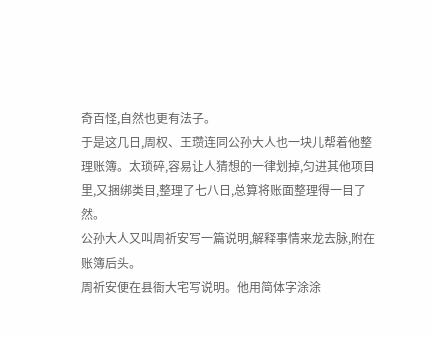奇百怪,自然也更有法子。
于是这几日,周权、王瓒连同公孙大人也一块儿帮着他整理账簿。太琐碎,容易让人猜想的一律划掉,匀进其他项目里,又捆绑类目,整理了七八日,总算将账面整理得一目了然。
公孙大人又叫周祈安写一篇说明,解释事情来龙去脉,附在账簿后头。
周祈安便在县衙大宅写说明。他用简体字涂涂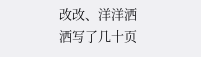改改、洋洋洒洒写了几十页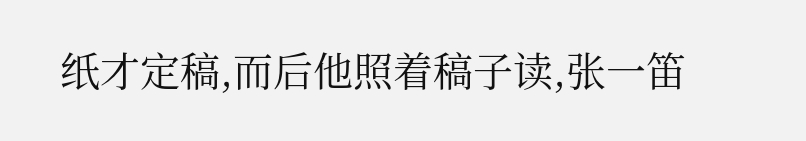纸才定稿,而后他照着稿子读,张一笛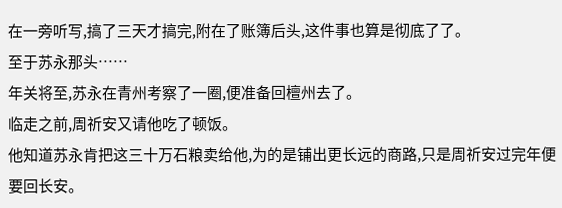在一旁听写,搞了三天才搞完,附在了账簿后头,这件事也算是彻底了了。
至于苏永那头……
年关将至,苏永在青州考察了一圈,便准备回檀州去了。
临走之前,周祈安又请他吃了顿饭。
他知道苏永肯把这三十万石粮卖给他,为的是铺出更长远的商路,只是周祈安过完年便要回长安。